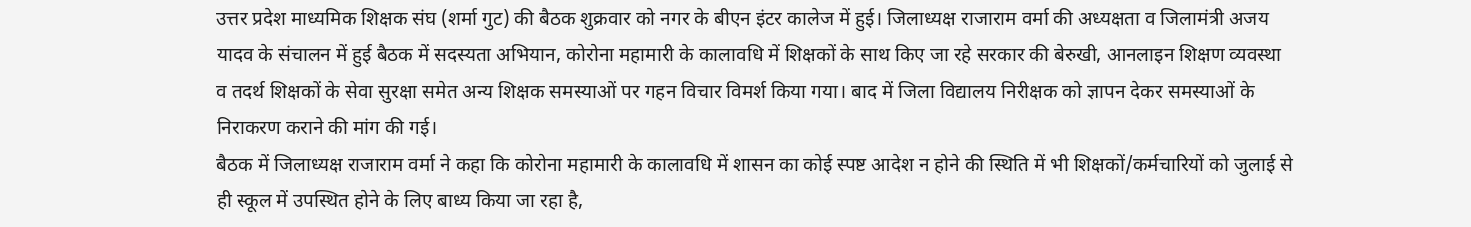उत्तर प्रदेश माध्यमिक शिक्षक संघ (शर्मा गुट) की बैठक शुक्रवार को नगर के बीएन इंटर कालेज में हुई। जिलाध्यक्ष राजाराम वर्मा की अध्यक्षता व जिलामंत्री अजय यादव के संचालन में हुई बैठक में सदस्यता अभियान, कोरोना महामारी के कालावधि में शिक्षकों के साथ किए जा रहे सरकार की बेरुखी, आनलाइन शिक्षण व्यवस्था व तदर्थ शिक्षकों के सेवा सुरक्षा समेत अन्य शिक्षक समस्याओं पर गहन विचार विमर्श किया गया। बाद में जिला विद्यालय निरीक्षक को ज्ञापन देकर समस्याओं के निराकरण कराने की मांग की गई।
बैठक में जिलाध्यक्ष राजाराम वर्मा ने कहा कि कोरोना महामारी के कालावधि में शासन का कोई स्पष्ट आदेश न होने की स्थिति में भी शिक्षकों/कर्मचारियों को जुलाई से ही स्कूल में उपस्थित होने के लिए बाध्य किया जा रहा है,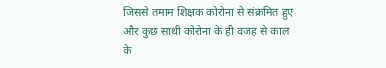जिससे तमाम शिक्षक कोरोना से संक्रमित हुए और कुछ साथी कोरोना के ही वजह से काल के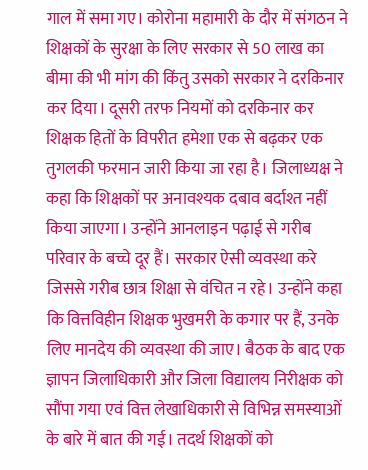गाल में समा गए। कोरोना महामारी के दौर में संगठन ने शिक्षकों के सुरक्षा के लिए सरकार से 50 लाख का बीमा की भी मांग की किंतु उसको सरकार ने दरकिनार कर दिया। दूसरी तरफ नियमों को दरकिनार कर शिक्षक हितों के विपरीत हमेशा एक से बढ़कर एक तुगलकी फरमान जारी किया जा रहा है। जिलाध्यक्ष ने कहा कि शिक्षकों पर अनावश्यक दबाव बर्दाश्त नहीं किया जाएगा। उन्होंने आनलाइन पढ़ाई से गरीब परिवार के बच्चे दूर हैं। सरकार ऐसी व्यवस्था करे जिससे गरीब छात्र शिक्षा से वंचित न रहे। उन्होंने कहा कि वित्तविहीन शिक्षक भुखमरी के कगार पर हैं, उनके लिए मानदेय की व्यवस्था की जाए। बैठक के बाद एक ज्ञापन जिलाधिकारी और जिला विद्यालय निरीक्षक को सौंपा गया एवं वित्त लेखाधिकारी से विभिन्न समस्याओं के बारे में बात की गई। तदर्थ शिक्षकों को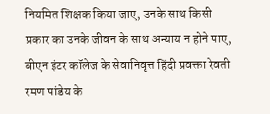नियमित शिक्षक किया जाए, उनके साथ किसी प्रकार का उनके जीवन के साथ अन्याय न होने पाए, बीएन इंटर कॉलेज के सेवानिवृत्त हिंदी प्रवक्ता रेवती रमण पांडेय के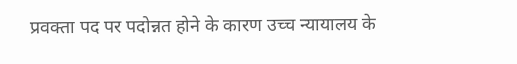प्रवक्ता पद पर पदोन्नत होने के कारण उच्च न्यायालय के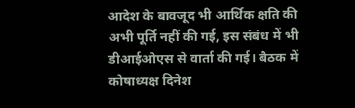आदेश के बावजूद भी आर्थिक क्षति की अभी पूर्ति नहीं की गई, इस संबंध में भी डीआईओएस से वार्ता की गई। बैठक में कोषाध्यक्ष दिनेश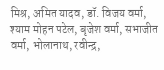मिश्र, अमित यादव, डॉ. विजय वर्मा, श्याम मोहन पटेल, बृजेश वर्मा, सभाजीत वर्मा, भोलानाथ, रवीन्द्र,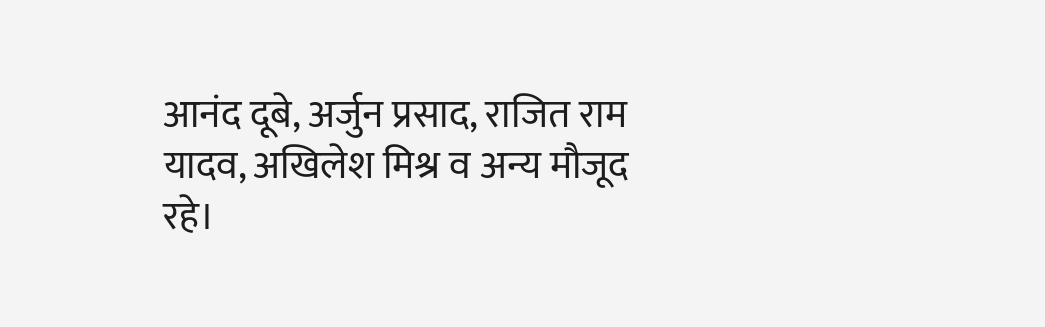आनंद दूबे, अर्जुन प्रसाद, राजित राम यादव, अखिलेश मिश्र व अन्य मौजूद रहे।